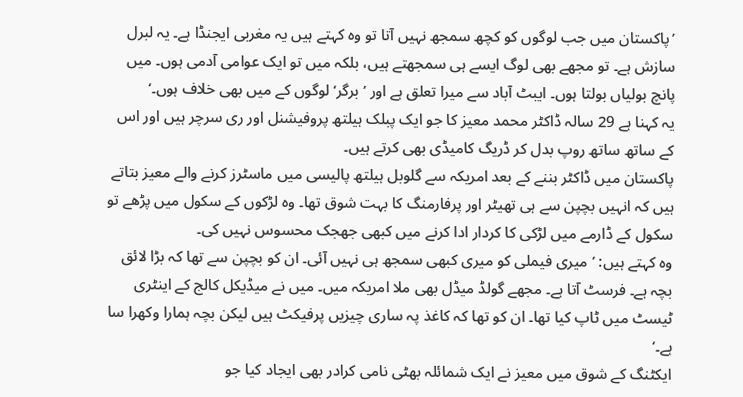’پاکستان میں جب لوگوں کو کچھ سمجھ نہیں آتا تو وہ کہتے ہیں یہ مغربی ایجنڈا ہے۔ یہ لبرل سازش ہے۔ تو مجھے بھی لوگ ایسے ہی سمجھتے ہیں، بلکہ میں تو ایک عوامی آدمی ہوں۔ میں پانچ بولیاں بولتا ہوں۔ ایبٹ آباد سے میرا تعلق ہے اور ’برگر‘ لوگوں کے میں بھی خلاف ہوں۔‘
یہ کہنا ہے 29 سالہ ڈاکٹر محمد معیز کا جو ایک پبلک ہیلتھ پروفیشنل اور ری سرچر ہیں اور اس کے ساتھ ساتھ روپ بدل کر ڈریگ کامیڈی بھی کرتے ہیں۔
پاکستان میں ڈاکٹر بننے کے بعد امریکہ سے گلوبل ہیلتھ پالیسی میں ماسٹرز کرنے والے معیز بتاتے ہیں کہ انہیں بچپن سے ہی تھیٹر اور پرفارمنگ کا بہت شوق تھا۔ وہ لڑکوں کے سکول میں پڑھے تو سکول کے ڈارمے میں لڑکی کا کردار ادا کرنے میں کبھی جھجک محسوس نہیں کی۔
وہ کہتے ہیں: ’میری فیملی کو میری کبھی سمجھ ہی نہیں آئی۔ ان کو بچپن سے تھا کہ بڑا لائق بچہ ہے۔ فرسٹ آتا ہے۔ مجھے گولڈ میڈل بھی ملا امریکہ میں۔ میں نے میڈیکل کالج کے اینٹری ٹیسٹ میں ٹاپ کیا تھا۔ ان کو تھا کہ کاغذ پہ ساری چیزیں پرفیکٹ ہیں لیکن بچہ ہمارا وکھرا سا ہے۔‘
ایکٹنگ کے شوق میں معیز نے ایک شمائلہ بھٹی نامی کرادر بھی ایجاد کیا جو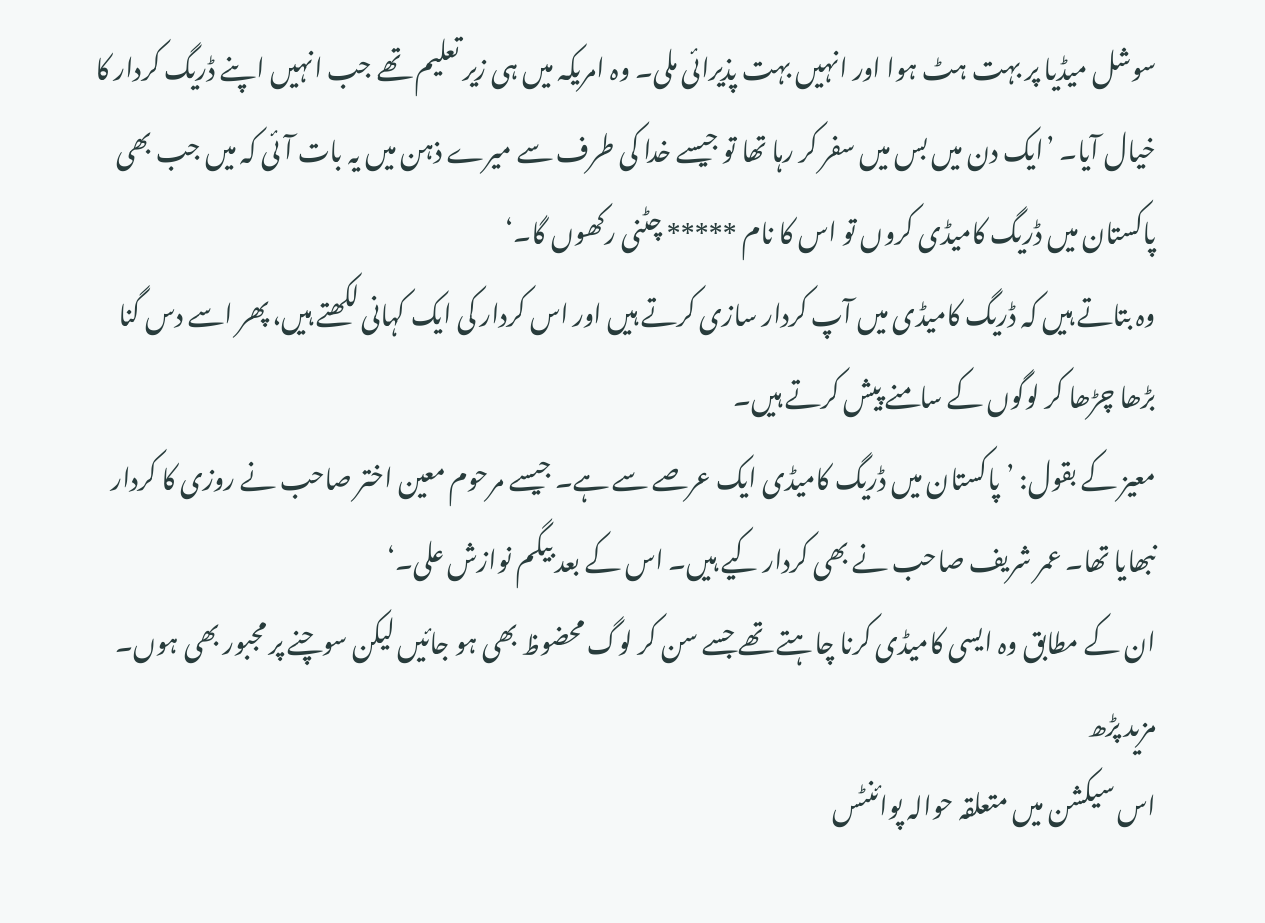سوشل میڈیا پر بہت ہٹ ہوا اور انہیں بہت پذیرائی ملی۔ وہ امریکہ میں ہی زیر تعلیم تھے جب انہیں اپنے ڈریگ کردار کا خیال آیا۔ ’ایک دن میں بس میں سفر کر رہا تھا تو جیسے خدا کی طرف سے میرے ذہن میں یہ بات آئی کہ میں جب بھی پاکستان میں ڈریگ کامیڈی کروں تو اس کا نام ***** چٹنی رکھوں گا۔‘
وہ بتاتے ہیں کہ ڈریگ کامیڈی میں آپ کردار سازی کرتے ہیں اور اس کردار کی ایک کہانی لکھتے ہیں، پھر اسے دس گنا بڑھا چڑھا کر لوگوں کے سامنے پیش کرتے ہیں۔
معیز کے بقول: ’پاکستان میں ڈریگ کامیڈی ایک عرصے سے ہے۔ جیسے مرحوم معین اختر صاحب نے روزی کا کردار نبھایا تھا۔ عمر شریف صاحب نے بھی کردار کیے ہیں۔ اس کے بعد بیگم نوازش علی۔‘
ان کے مطابق وہ ایسی کامیڈی کرنا چاہتے تھے جسے سن کر لوگ محضوظ بھی ہو جائیں لیکن سوچنے پر مجبور بھی ہوں۔
مزید پڑھ
اس سیکشن میں متعلقہ حوالہ پوائنٹس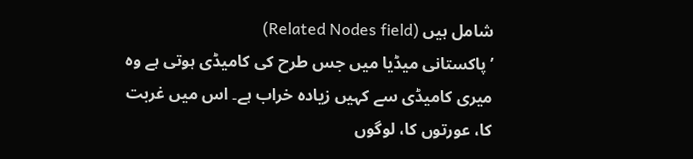شامل ہیں (Related Nodes field)
’پاکستانی میڈیا میں جس طرح کی کامیڈی ہوتی ہے وہ میری کامیڈی سے کہیں زیادہ خراب ہے۔ اس میں غربت کا، عورتوں کا، لوگوں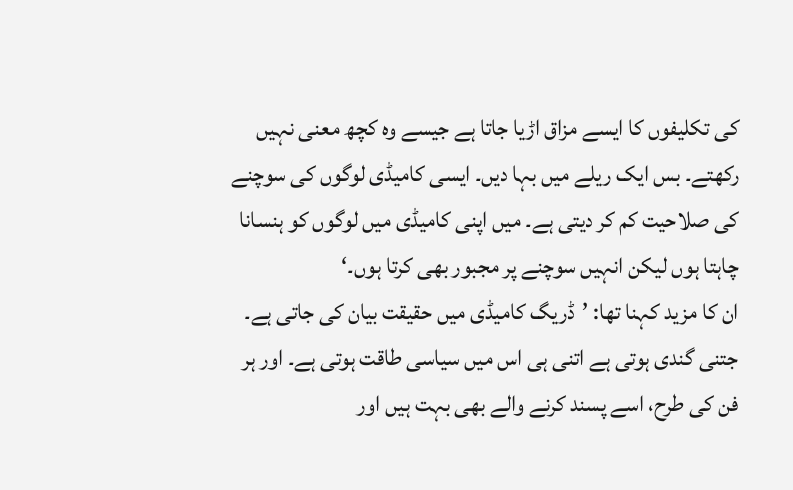کی تکلیفوں کا ایسے مزاق اڑیا جاتا ہے جیسے وہ کچھ معنی نہیں رکھتے۔ بس ایک ریلے میں بہا دیں۔ ایسی کامیڈی لوگوں کی سوچنے کی صلاحیت کم کر دیتی ہے۔ میں اپنی کامیڈی میں لوگوں کو ہنسانا چاہتا ہوں لیکن انہیں سوچنے پر مجبور بھی کرتا ہوں۔‘
ان کا مزید کہنا تھا: ’ڈریگ کامیڈی میں حقیقت بیان کی جاتی ہے۔ جتنی گندی ہوتی ہے اتنی ہی اس میں سیاسی طاقت ہوتی ہے۔ اور ہر فن کی طرح، اسے پسند کرنے والے بھی بہت ہیں اور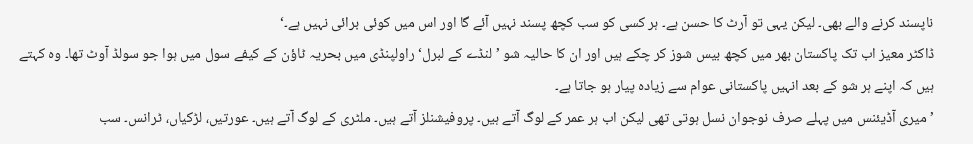ناپسند کرنے والے بھی۔ لیکن یہی تو آرٹ کا حسن ہے۔ ہر کسی کو سب کچھ پسند نہیں آئے گا اور اس میں کوئی برائی نہیں ہے۔‘
ڈاکٹر معیز اب تک پاکستان بھر میں کچھ بیس شوز کر چکے ہیں اور ان کا حالیہ شو ’لنڈے کے لبرل‘ راولپنڈی میں بحریہ ٹاؤن کے کیفے سول میں ہوا جو سولڈ آوٹ تھا۔ وہ کہتے ہیں کہ اپنے ہر شو کے بعد انہیں پاکستانی عوام سے زیادہ پیار ہو جاتا ہے۔
’میری آڈیئنس میں پہلے صرف نوجوان نسل ہوتی تھی لیکن اب ہر عمر کے لوگ آتے ہیں۔ پروفیشنلز آتے ہیں۔ ملٹری کے لوگ آتے ہیں۔ عورتیں، لڑکیاں، ٹرانس۔ سب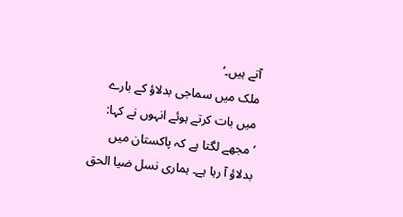آتے ہیں۔‘
ملک میں سماجی بدلاؤ کے بارے میں بات کرتے ہوئے انہوں نے کہا: ’مجھے لگتا ہے کہ پاکستان میں بدلاؤ آ رہا ہے۔ ہماری نسل ضیا الحق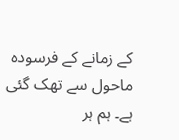کے زمانے کے فرسودہ ماحول سے تھک گئی ہے۔ ہم ہر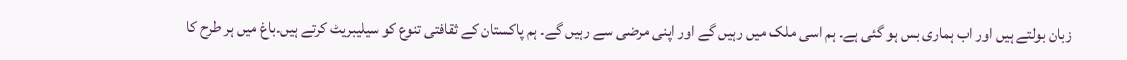زبان بولتے ہیں اور اب ہماری بس ہو گئی ہے۔ ہم اسی ملک میں رہیں گے اور اپنی مرضی سے رہیں گے۔ ہم پاکستان کے ثقافتی تنوع کو سیلیبریٹ کرتے ہیں۔باغ میں ہر طرح کا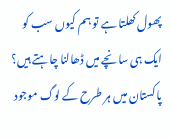پھول کھلتا ہے تو ہم کیوں سب کو ایک ہی سانچے میں ڈھالنا چاہتے ہیں؟ پاکستان میں ہر طرح کے لوگ موجود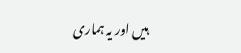ہیں اور یہ ہماری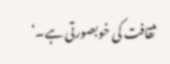ثقافت کی خوبصورتی ہے۔‘